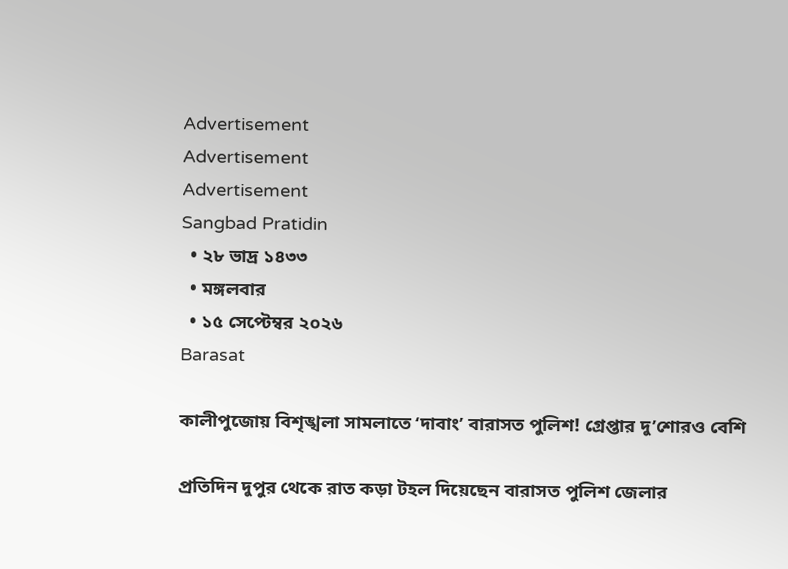Advertisement
Advertisement
Advertisement
Sangbad Pratidin
  • ২৮ ভাদ্র ১৪৩৩
  • মঙ্গলবার
  • ১৫ সেপ্টেম্বর ২০২৬
Barasat

কালীপুজোয় বিশৃঙ্খলা সামলাতে ‘দাবাং’ বারাসত পুলিশ! গ্রেপ্তার দু’শোরও বেশি

প্রতিদিন দুপুর থেকে রাত কড়া টহল দিয়েছেন বারাসত পুলিশ জেলার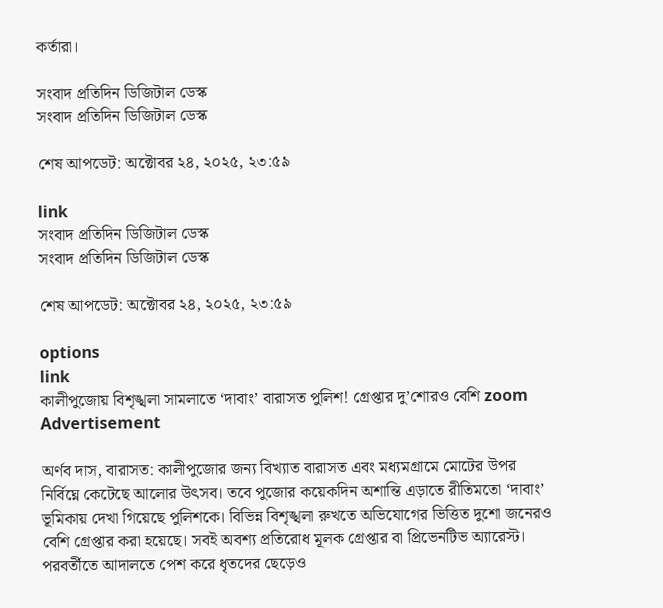কর্তারা।

সংবাদ প্রতিদিন ডিজিটাল ডেস্ক
সংবাদ প্রতিদিন ডিজিটাল ডেস্ক

শেষ আপডেট: অক্টোবর ২৪, ২০২৫, ২৩:৫৯

link
সংবাদ প্রতিদিন ডিজিটাল ডেস্ক
সংবাদ প্রতিদিন ডিজিটাল ডেস্ক

শেষ আপডেট: অক্টোবর ২৪, ২০২৫, ২৩:৫৯

options
link
কালীপুজোয় বিশৃঙ্খলা সামলাতে ‘দাবাং’ বারাসত পুলিশ! গ্রেপ্তার দু’শোরও বেশি zoom
Advertisement

অর্ণব দাস, বারাসত: কালীপুজোর জন্য বিখ্যাত বারাসত এবং মধ্যমগ্রামে মোটের উপর নির্বিঘ্নে কেটেছে আলোর উৎসব। তবে পুজোর কয়েকদিন অশান্তি এড়াতে রীতিমতো ‘দাবাং’ ভূমিকায় দেখা গিয়েছে পুলিশকে। বিভিন্ন বিশৃঙ্খলা রুখতে অভিযোগের ভিত্তিত দুশো জনেরও বেশি গ্রেপ্তার করা হয়েছে। সবই অবশ্য প্রতিরোধ মূলক গ্রেপ্তার বা প্রিভেনটিভ অ্যারেস্ট। পরবর্তীতে আদালতে পেশ করে ধৃতদের ছেড়েও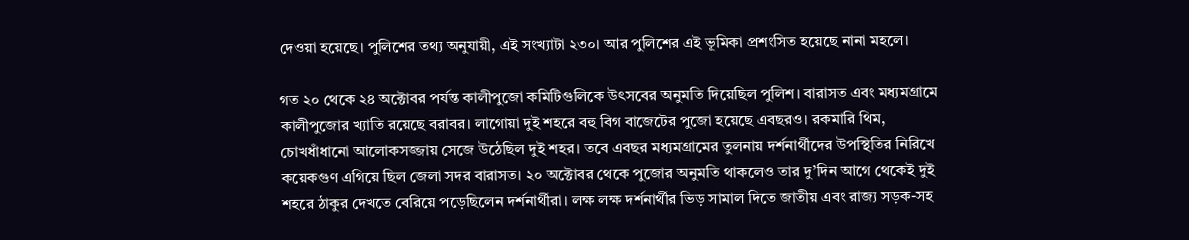দেওয়া হয়েছে। পুলিশের তথ্য অনুযায়ী, এই সংখ্যাটা ২৩০। আর পুলিশের এই ভূমিকা প্রশংসিত হয়েছে নানা মহলে।

গত ২০ থেকে ২৪ অক্টোবর পর্যন্ত কালীপুজো কমিটিগুলিকে উৎসবের অনুমতি দিয়েছিল পুলিশ। বারাসত এবং মধ্যমগ্রামে কালীপুজোর খ্যাতি রয়েছে বরাবর। লাগোয়া দুই শহরে বহু বিগ বাজেটের পুজো হয়েছে এবছরও। রকমারি থিম, চোখধাঁধানো আলোকসজ্জায় সেজে উঠেছিল দুই শহর। তবে এবছর মধ্যমগ্রামের তুলনায় দর্শনার্থীদের উপস্থিতির নিরিখে কয়েকগুণ এগিয়ে ছিল জেলা সদর বারাসত। ২০ অক্টোবর থেকে পুজোর অনুমতি থাকলেও তার দু’দিন আগে থেকেই দুই শহরে ঠাকুর দেখতে বেরিয়ে পড়েছিলেন দর্শনার্থীরা। লক্ষ লক্ষ দর্শনার্থীর ভিড় সামাল দিতে জাতীয় এবং রাজ্য সড়ক-সহ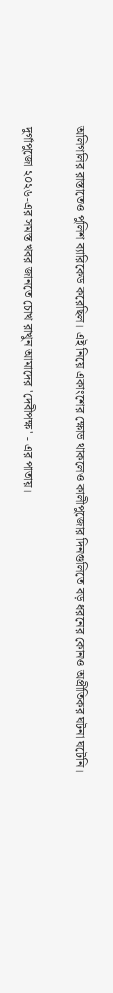অলিগলির রাস্তাতেও পুলিশ ব্যারিকেড করেছিল। এই নিয়ে একাংশের ক্ষোভ থাকলেও কালীপুজোর দিনগুলিতে বড় ধরনের কোনও অপ্রীতিকর ঘটনা ঘটেনি।

দুর্গাপুজো ২০২৬-এর সমস্ত খবর জানতে চোখ রাখুন আমাদের 'দেবীপক্ষ' - এর পাতায়।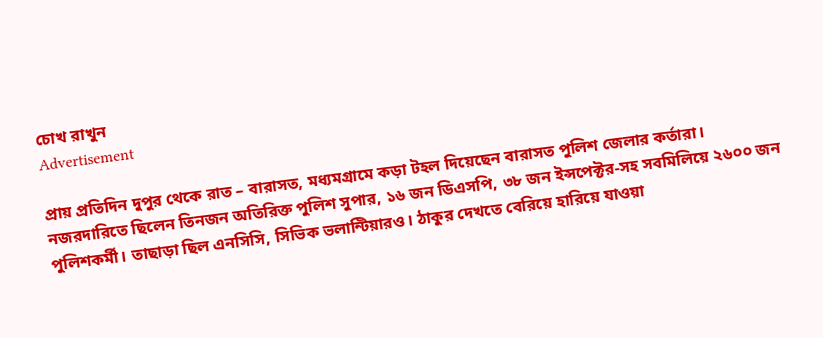চোখ রাখুন
Advertisement

প্রায় প্রতিদিন দুপুর থেকে রাত – বারাসত, মধ্যমগ্রামে কড়া টহল দিয়েছেন বারাসত পুলিশ জেলার কর্তারা। নজরদারিতে ছিলেন তিনজন অতিরিক্ত পুলিশ সুপার, ১৬ জন ডিএসপি, ৩৮ জন ইন্সপেক্টর-সহ সবমিলিয়ে ২৬০০ জন পুলিশকর্মী। তাছাড়া ছিল এনসিসি, সিভিক ভলান্টিয়ারও। ঠাকুর দেখতে বেরিয়ে হারিয়ে যাওয়া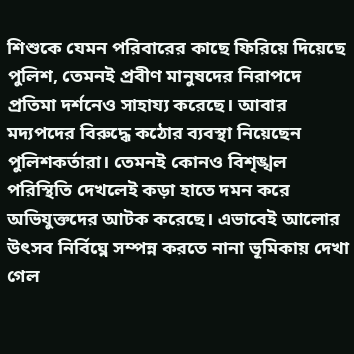শিশুকে যেমন পরিবারের কাছে ফিরিয়ে দিয়েছে পুলিশ, তেমনই প্রবীণ মানুষদের নিরাপদে প্রতিমা দর্শনেও সাহায্য করেছে। আবার মদ্যপদের বিরুদ্ধে কঠোর ব্যবস্থা নিয়েছেন পুলিশকর্তারা। তেমনই কোনও বিশৃঙ্খল পরিস্থিতি দেখলেই কড়া হাতে দমন করে অভিযুক্তদের আটক করেছে। এভাবেই আলোর উৎসব নির্বিঘ্নে সম্পন্ন করতে নানা ভূমিকায় দেখা গেল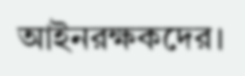আইনরক্ষকদের।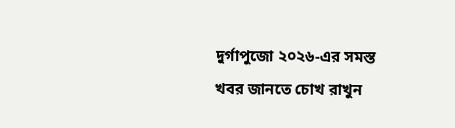দুর্গাপুজো ২০২৬-এর সমস্ত খবর জানতে চোখ রাখুন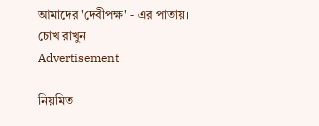আমাদের 'দেবীপক্ষ' - এর পাতায়।
চোখ রাখুন
Advertisement

নিয়মিত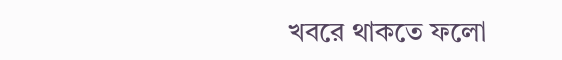খবরে থাকতে ফলো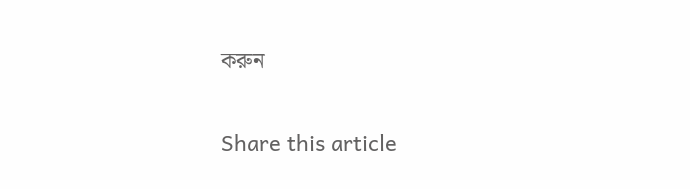করুন

Share this article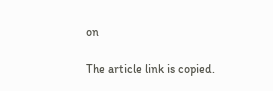on

The article link is copied.